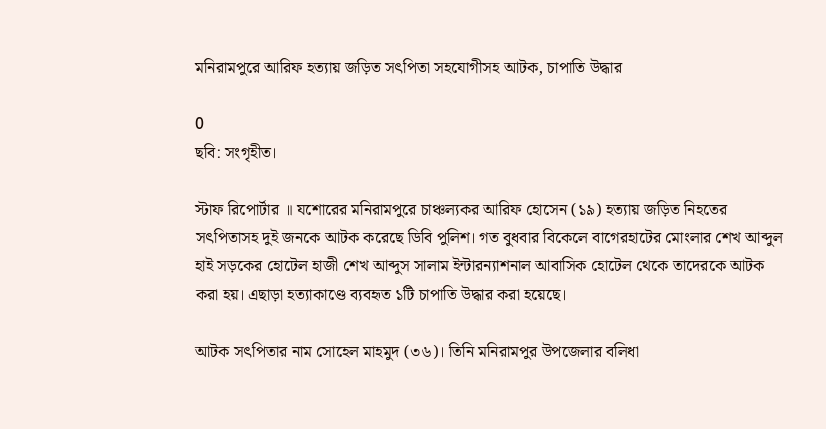মনিরামপুরে আরিফ হত্যায় জড়িত সৎপিতা সহযোগীসহ আটক, চাপাতি উদ্ধার

0
ছবি: সংগৃহীত।

স্টাফ রিপোর্টার ॥ যশোরের মনিরামপুরে চাঞ্চল্যকর আরিফ হোসেন (১৯) হত্যায় জড়িত নিহতের সৎপিতাসহ দুই জনকে আটক করেছে ডিবি পুলিশ। গত বুধবার বিকেলে বাগেরহাটের মোংলার শেখ আব্দুল হাই সড়কের হোটেল হাজী শেখ আব্দুস সালাম ইন্টারন্যাশনাল আবাসিক হোটেল থেকে তাদেরকে আটক করা হয়। এছাড়া হত্যাকাণ্ডে ব্যবহৃত ১টি চাপাতি উদ্ধার করা হয়েছে।

আটক সৎপিতার নাম সোহেল মাহমুদ (৩৬)। তিনি মনিরামপুর উপজেলার বলিধা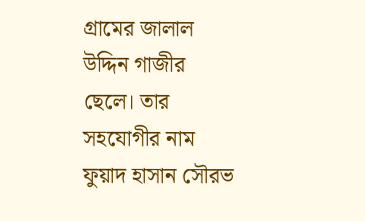গ্রামের জালাল উদ্দিন গাজীর ছেলে। তার সহযোগীর নাম ফুয়াদ হাসান সৌরভ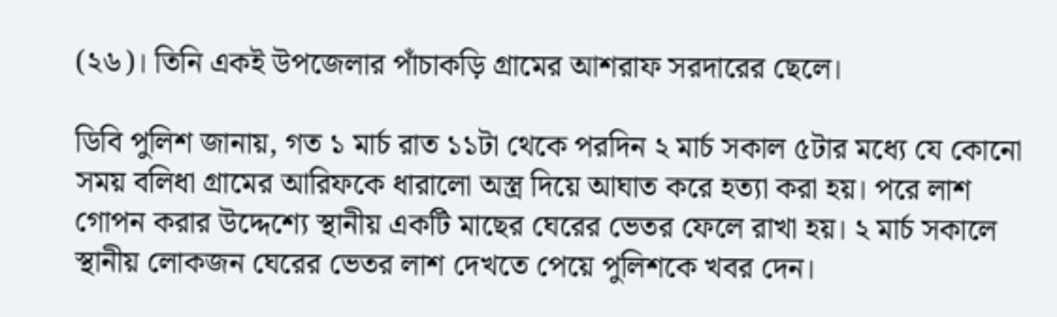(২৬)। তিনি একই উপজেলার পাঁচাকড়ি গ্রামের আশরাফ সরদারের ছেলে।

ডিবি পুলিশ জানায়, গত ১ মার্চ রাত ১১টা থেকে পরদিন ২ মার্চ সকাল ৫টার মধ্যে যে কোনো সময় বলিধা গ্রামের আরিফকে ধারালো অস্ত্র দিয়ে আঘাত করে হত্যা করা হয়। পরে লাশ গোপন করার উদ্দেশ্যে স্থানীয় একটি মাছের ঘেরের ভেতর ফেলে রাখা হয়। ২ মার্চ সকালে স্থানীয় লোকজন ঘেরের ভেতর লাশ দেখতে পেয়ে পুলিশকে খবর দেন।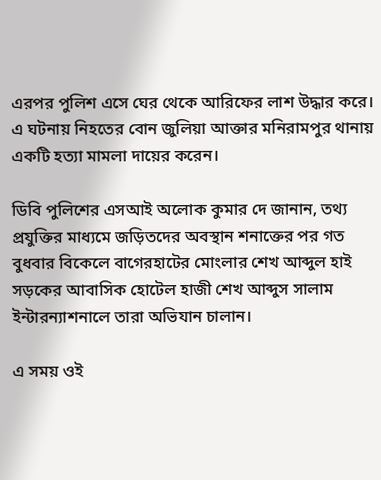এরপর পুলিশ এসে ঘের থেকে আরিফের লাশ উদ্ধার করে। এ ঘটনায় নিহতের বোন জুলিয়া আক্তার মনিরামপুর থানায় একটি হত্যা মামলা দায়ের করেন।

ডিবি পুলিশের এসআই অলোক কুমার দে জানান, তথ্য প্রযুক্তির মাধ্যমে জড়িতদের অবস্থান শনাক্তের পর গত বুধবার বিকেলে বাগেরহাটের মোংলার শেখ আব্দুল হাই সড়কের আবাসিক হোটেল হাজী শেখ আব্দুস সালাম ইন্টারন্যাশনালে তারা অভিযান চালান।

এ সময় ওই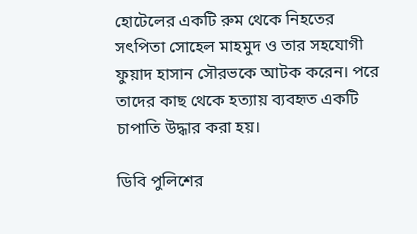হোটেলের একটি রুম থেকে নিহতের সৎপিতা সোহেল মাহমুদ ও তার সহযোগী ফুয়াদ হাসান সৌরভকে আটক করেন। পরে তাদের কাছ থেকে হত্যায় ব্যবহৃত একটি চাপাতি উদ্ধার করা হয়।

ডিবি পুলিশের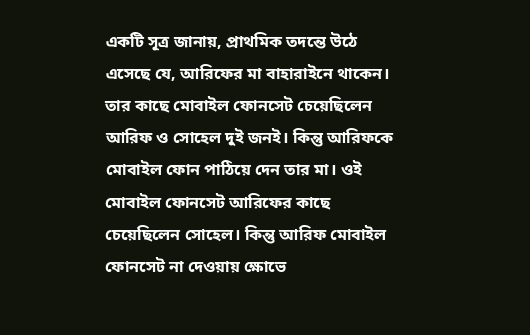একটি সূত্র জানায়, প্রাথমিক তদন্তে উঠে এসেছে যে, আরিফের মা বাহারাইনে থাকেন। তার কাছে মোবাইল ফোনসেট চেয়েছিলেন আরিফ ও সোহেল দুই জনই। কিন্তু আরিফকে মোবাইল ফোন পাঠিয়ে দেন তার মা। ওই মোবাইল ফোনসেট আরিফের কাছে চেয়েছিলেন সোহেল। কিন্তু আরিফ মোবাইল ফোনসেট না দেওয়ায় ক্ষোভে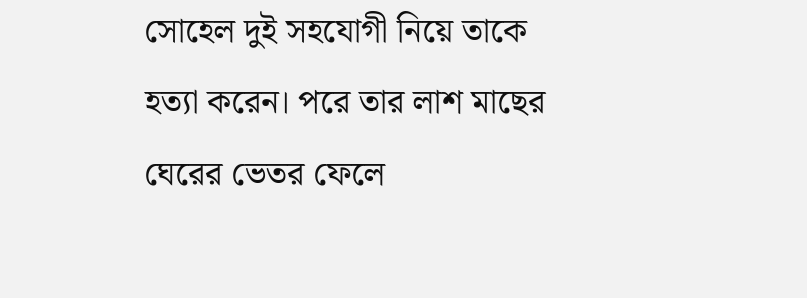সোহেল দুই সহযোগী নিয়ে তাকে হত্যা করেন। পরে তার লাশ মাছের ঘেরের ভেতর ফেলে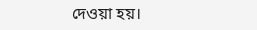দেওয়া হয়।